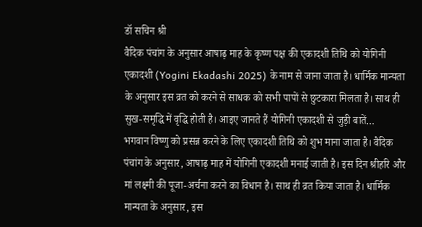डॉ सचिन श्री
वैदिक पंचांग के अनुसार आषाढ़ माह के कृष्ण पक्ष की एकादशी तिथि को योगिनी एकादशी (Yogini Ekadashi 2025) के नाम से जाना जाता है। धार्मिक मान्यता के अनुसार इस व्रत को करने से साधक को सभी पापों से छुटकारा मिलता है। साथ ही सुख-समृद्धि में वृद्धि होती है। आइए जानते हैं योगिनी एकादशी से जुड़ी बातें…
भगवान विष्णु को प्रसन्न करने के लिए एकादशी तिथि को शुभ माना जाता है। वैदिक पंचांग के अनुसार, आषाढ़ माह में योगिनी एकादशी मनाई जाती है। इस दिन श्रीहरि और मां लक्ष्मी की पूजा-अर्चना करने का विधान है। साथ ही व्रत किया जाता है। धार्मिक मान्यता के अनुसार, इस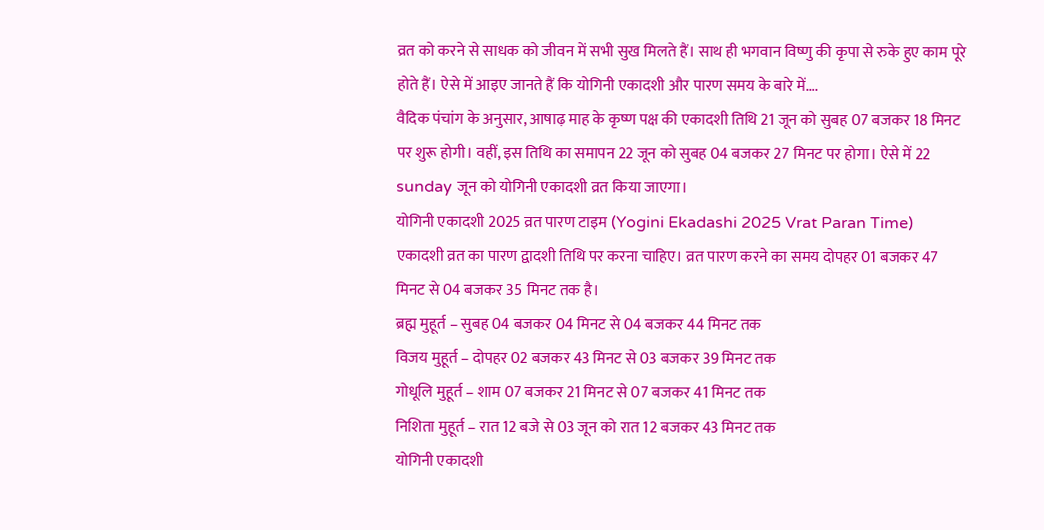व्रत को करने से साधक को जीवन में सभी सुख मिलते हैं। साथ ही भगवान विष्णु की कृपा से रुके हुए काम पूरे होते हैं। ऐसे में आइए जानते हैं कि योगिनी एकादशी और पारण समय के बारे में….
वैदिक पंचांग के अनुसार, आषाढ़ माह के कृष्ण पक्ष की एकादशी तिथि 21 जून को सुबह 07 बजकर 18 मिनट पर शुरू होगी। वहीं, इस तिथि का समापन 22 जून को सुबह 04 बजकर 27 मिनट पर होगा। ऐसे में 22 sunday जून को योगिनी एकादशी व्रत किया जाएगा।
योगिनी एकादशी 2025 व्रत पारण टाइम (Yogini Ekadashi 2025 Vrat Paran Time)
एकादशी व्रत का पारण द्वादशी तिथि पर करना चाहिए। व्रत पारण करने का समय दोपहर 01 बजकर 47 मिनट से 04 बजकर 35 मिनट तक है।
ब्रह्म मुहूर्त – सुबह 04 बजकर 04 मिनट से 04 बजकर 44 मिनट तक
विजय मुहूर्त – दोपहर 02 बजकर 43 मिनट से 03 बजकर 39 मिनट तक
गोधूलि मुहूर्त – शाम 07 बजकर 21 मिनट से 07 बजकर 41 मिनट तक
निशिता मुहूर्त – रात 12 बजे से 03 जून को रात 12 बजकर 43 मिनट तक
योगिनी एकादशी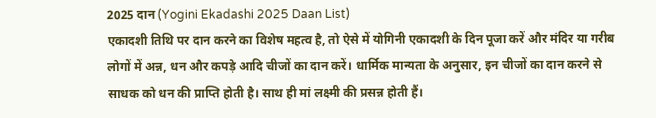2025 दान (Yogini Ekadashi 2025 Daan List)
एकादशी तिथि पर दान करने का विशेष महत्व है, तो ऐसे में योगिनी एकादशी के दिन पूजा करें और मंदिर या गरीब लोगों में अन्न, धन और कपड़े आदि चीजों का दान करें। धार्मिक मान्यता के अनुसार, इन चीजों का दान करने से साधक को धन की प्राप्ति होती है। साथ ही मां लक्ष्मी की प्रसन्न होती हैं।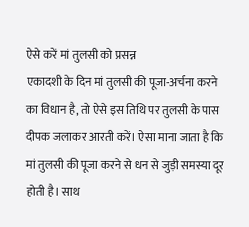ऐसे करें मां तुलसी को प्रसन्न
एकादशी के दिन मां तुलसी की पूजा-अर्चना करने का विधान है, तो ऐसे इस तिथि पर तुलसी के पास दीपक जलाकर आरती करें। ऐसा माना जाता है कि मां तुलसी की पूजा करने से धन से जुड़ी समस्या दूर होती है। साथ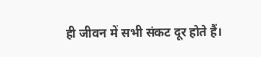ही जीवन में सभी संकट दूर होते हैं।